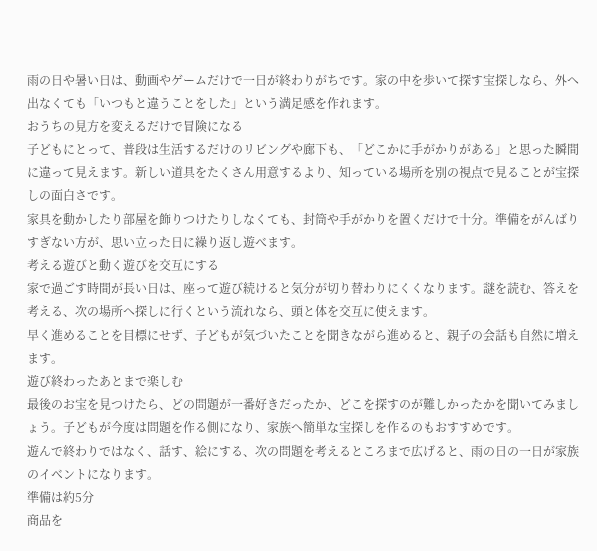雨の日や暑い日は、動画やゲームだけで一日が終わりがちです。家の中を歩いて探す宝探しなら、外へ出なくても「いつもと違うことをした」という満足感を作れます。
おうちの見方を変えるだけで冒険になる
子どもにとって、普段は生活するだけのリビングや廊下も、「どこかに手がかりがある」と思った瞬間に違って見えます。新しい道具をたくさん用意するより、知っている場所を別の視点で見ることが宝探しの面白さです。
家具を動かしたり部屋を飾りつけたりしなくても、封筒や手がかりを置くだけで十分。準備をがんばりすぎない方が、思い立った日に繰り返し遊べます。
考える遊びと動く遊びを交互にする
家で過ごす時間が長い日は、座って遊び続けると気分が切り替わりにくくなります。謎を読む、答えを考える、次の場所へ探しに行くという流れなら、頭と体を交互に使えます。
早く進めることを目標にせず、子どもが気づいたことを聞きながら進めると、親子の会話も自然に増えます。
遊び終わったあとまで楽しむ
最後のお宝を見つけたら、どの問題が一番好きだったか、どこを探すのが難しかったかを聞いてみましょう。子どもが今度は問題を作る側になり、家族へ簡単な宝探しを作るのもおすすめです。
遊んで終わりではなく、話す、絵にする、次の問題を考えるところまで広げると、雨の日の一日が家族のイベントになります。
準備は約5分
商品を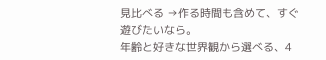見比べる →作る時間も含めて、すぐ遊びたいなら。
年齢と好きな世界観から選べる、4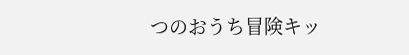つのおうち冒険キッ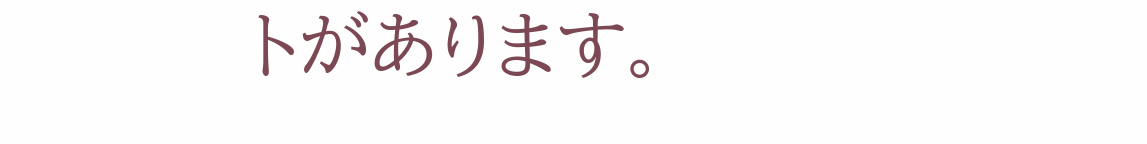トがあります。